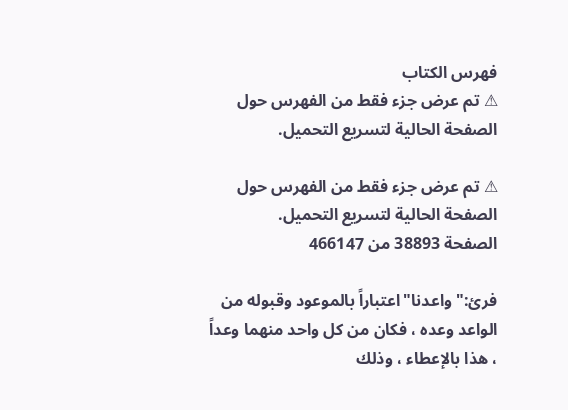فهرس الكتاب
⚠ تم عرض جزء فقط من الفهرس حول الصفحة الحالية لتسريع التحميل.

⚠ تم عرض جزء فقط من الفهرس حول الصفحة الحالية لتسريع التحميل.
الصفحة 38893 من 466147

فرئ:"واعدنا"اعتباراً بالموعود وقبوله من الواعد وعده ، فكان من كل واحد منهما وعداً ، هذا بالإعطاء ، وذلك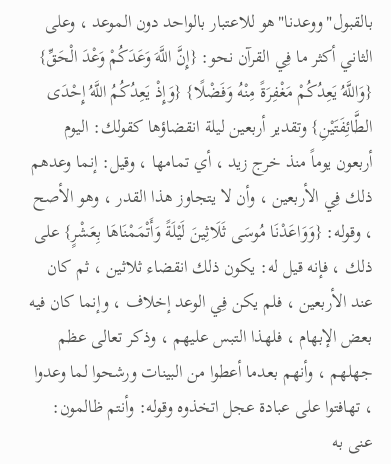بالقبول"ووعدنا"هو للاعتبار بالواحد دون الموعد ، وعلى الثاني أكثر ما فِي القرآن نحو: {إِنَّ اللَّهَ وَعَدَكُمْ وَعْدَ الْحَقِّ} {وَاللَّهُ يَعِدُكُمْ مَغْفِرَةً مِنْهُ وَفَضْلًا} {وَإِذْ يَعِدُكُمُ اللَّهُ إِحْدَى الطَّائِفَتَيْنِ} وتقدير أربعين ليلة انقضاؤها كقولك: اليوم أربعون يوماً منذ خرج زيد ، أي تمامها ، وقيل: إنما وعدهم ذلك فِي الأربعين ، وأن لا يتجاوز هذا القدر ، وهو الأصح ، وقوله: {وَوَاعَدْنَا مُوسَى ثَلَاثِينَ لَيْلَةً وَأَتْمَمْنَاهَا بِعَشْرٍ} على ذلك ، فإنه قيل له: يكون ذلك انقضاء ثلاثين ، ثم كان عند الأربعين ، فلم يكن فِي الوعد إخلاف ، وإنما كان فيه بعض الإبهام ، فلهذا التبس عليهم ، وذكر تعالى عظم جهلهم ، وأنهم بعدما أعطوا من البينات ورشحوا لما وعدوا ، تهافتوا على عبادة عجل اتخذوه وقوله: وأنتم ظالمون: عنى به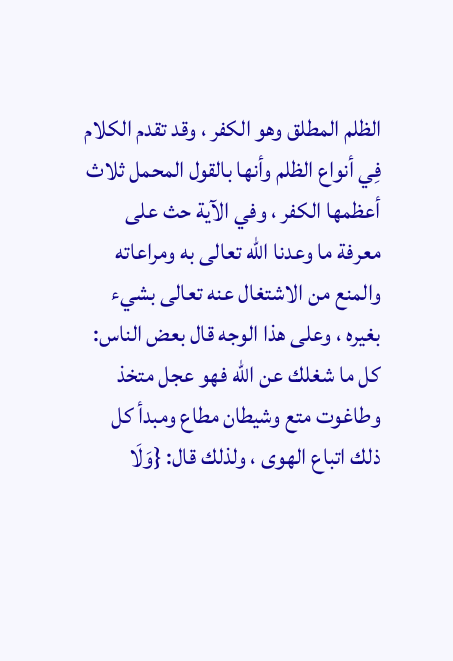الظلم المطلق وهو الكفر ، وقد تقدم الكلام فِي أنواع الظلم وأنها بالقول المحمل ثلاث أعظمها الكفر ، وفي الآية حث على معرفة ما وعدنا الله تعالى به ومراعاته والمنع من الاشتغال عنه تعالى بشيء بغيره ، وعلى هذا الوجه قال بعض الناس: كل ما شغلك عن الله فهو عجل متخذ وطاغوت متع وشيطان مطاع ومبدأ كل ذلك اتباع الهوى ، ولذلك قال: {وَلَا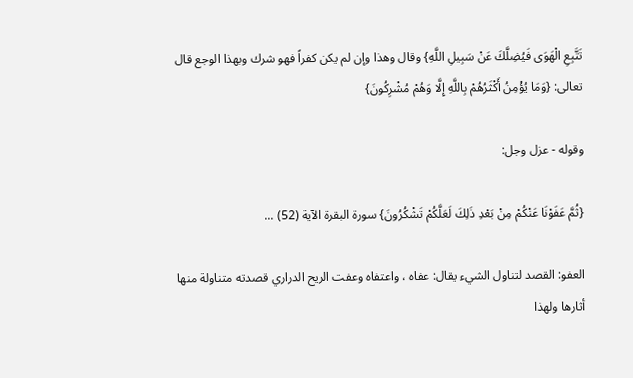تَتَّبِعِ الْهَوَى فَيُضِلَّكَ عَنْ سَبِيلِ اللَّهِ} وقال وهذا وإن لم يكن كفراً فهو شرك وبهذا الوجع قال تعالى: {وَمَا يُؤْمِنُ أَكْثَرُهُمْ بِاللَّهِ إِلَّا وَهُمْ مُشْرِكُونَ}

وقوله - عزل وجل:

{ثُمَّ عَفَوْنَا عَنْكُمْ مِنْ بَعْدِ ذَلِكَ لَعَلَّكُمْ تَشْكُرُونَ} سورة البقرة الآية (52) ...

العفو: القصد لتناول الشيء يقال: عفاه ، واعتفاه وعفت الريح الدراري قصدته متناولة منها أثارها ولهذا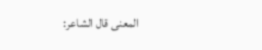المعنى قال الشاعر: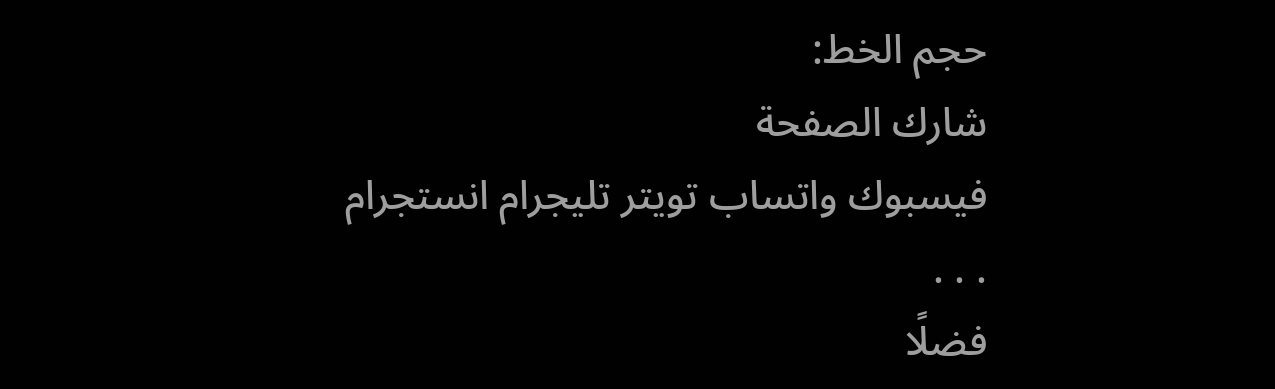حجم الخط:
شارك الصفحة
فيسبوك واتساب تويتر تليجرام انستجرام
. . .
فضلًا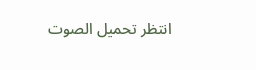انتظر تحميل الصوت